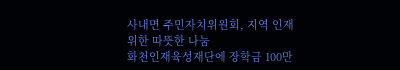사내면 주민자치위원회, 지역 인재 위한 따뜻한 나눔
화천인재육성재단에 장학금 100만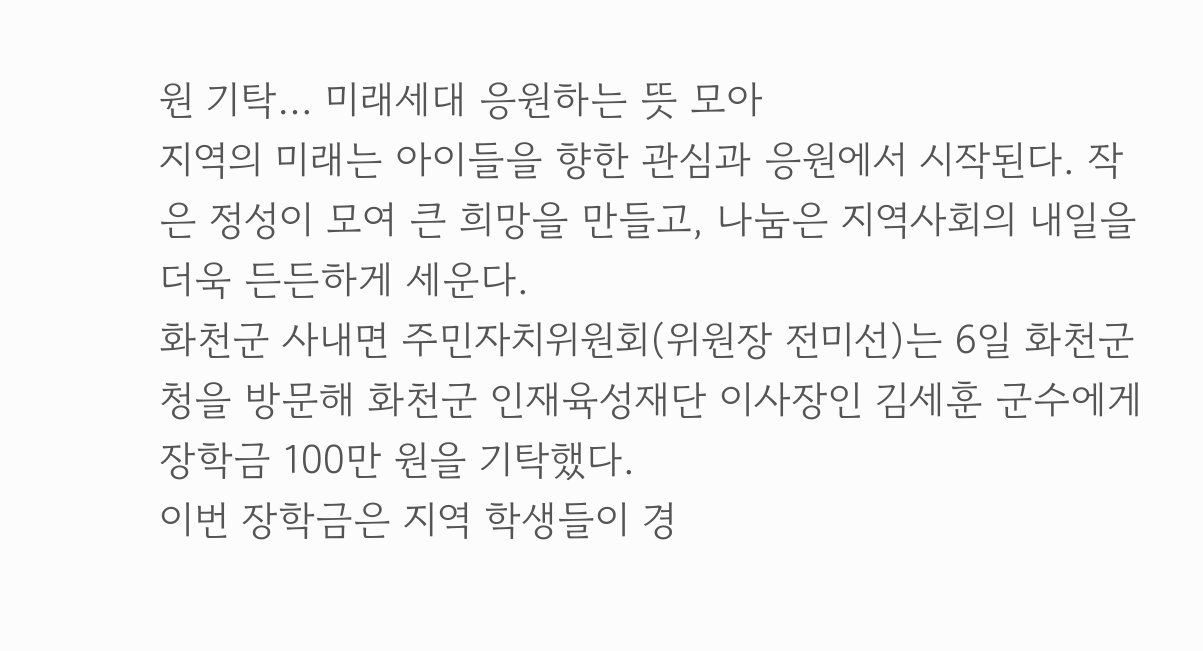원 기탁… 미래세대 응원하는 뜻 모아
지역의 미래는 아이들을 향한 관심과 응원에서 시작된다. 작은 정성이 모여 큰 희망을 만들고, 나눔은 지역사회의 내일을 더욱 든든하게 세운다.
화천군 사내면 주민자치위원회(위원장 전미선)는 6일 화천군청을 방문해 화천군 인재육성재단 이사장인 김세훈 군수에게 장학금 100만 원을 기탁했다.
이번 장학금은 지역 학생들이 경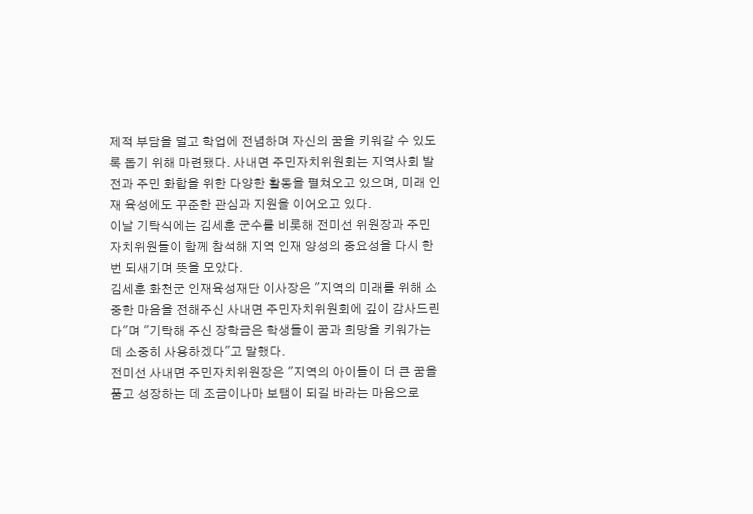제적 부담을 덜고 학업에 전념하며 자신의 꿈을 키워갈 수 있도록 돕기 위해 마련됐다. 사내면 주민자치위원회는 지역사회 발전과 주민 화합을 위한 다양한 활동을 펼쳐오고 있으며, 미래 인재 육성에도 꾸준한 관심과 지원을 이어오고 있다.
이날 기탁식에는 김세훈 군수를 비롯해 전미선 위원장과 주민자치위원들이 함께 참석해 지역 인재 양성의 중요성을 다시 한번 되새기며 뜻을 모았다.
김세훈 화천군 인재육성재단 이사장은 "지역의 미래를 위해 소중한 마음을 전해주신 사내면 주민자치위원회에 깊이 감사드린다"며 "기탁해 주신 장학금은 학생들이 꿈과 희망을 키워가는 데 소중히 사용하겠다"고 말했다.
전미선 사내면 주민자치위원장은 "지역의 아이들이 더 큰 꿈을 품고 성장하는 데 조금이나마 보탬이 되길 바라는 마음으로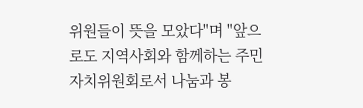위원들이 뜻을 모았다"며 "앞으로도 지역사회와 함께하는 주민자치위원회로서 나눔과 봉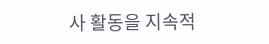사 활동을 지속적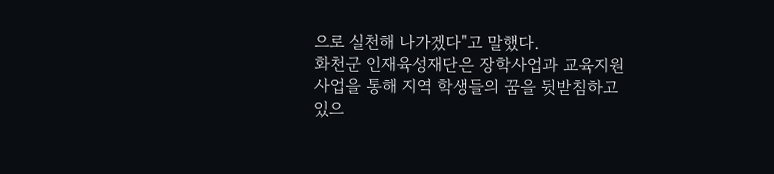으로 실천해 나가겠다"고 말했다.
화천군 인재육성재단은 장학사업과 교육지원사업을 통해 지역 학생들의 꿈을 뒷받침하고 있으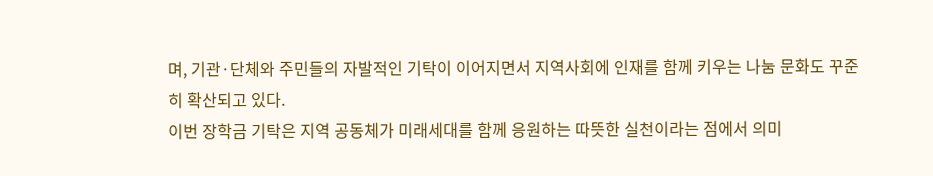며, 기관·단체와 주민들의 자발적인 기탁이 이어지면서 지역사회에 인재를 함께 키우는 나눔 문화도 꾸준히 확산되고 있다.
이번 장학금 기탁은 지역 공동체가 미래세대를 함께 응원하는 따뜻한 실천이라는 점에서 의미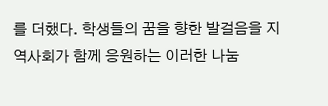를 더했다. 학생들의 꿈을 향한 발걸음을 지역사회가 함께 응원하는 이러한 나눔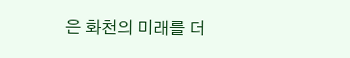은 화천의 미래를 더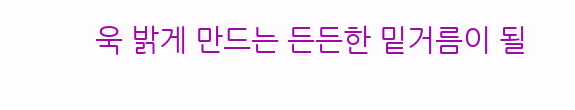욱 밝게 만드는 든든한 밑거름이 될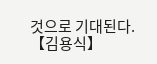것으로 기대된다.
【김용식】